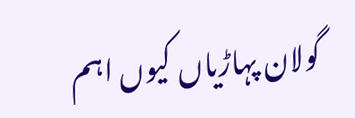گولان پہاڑیاں کیوں اہم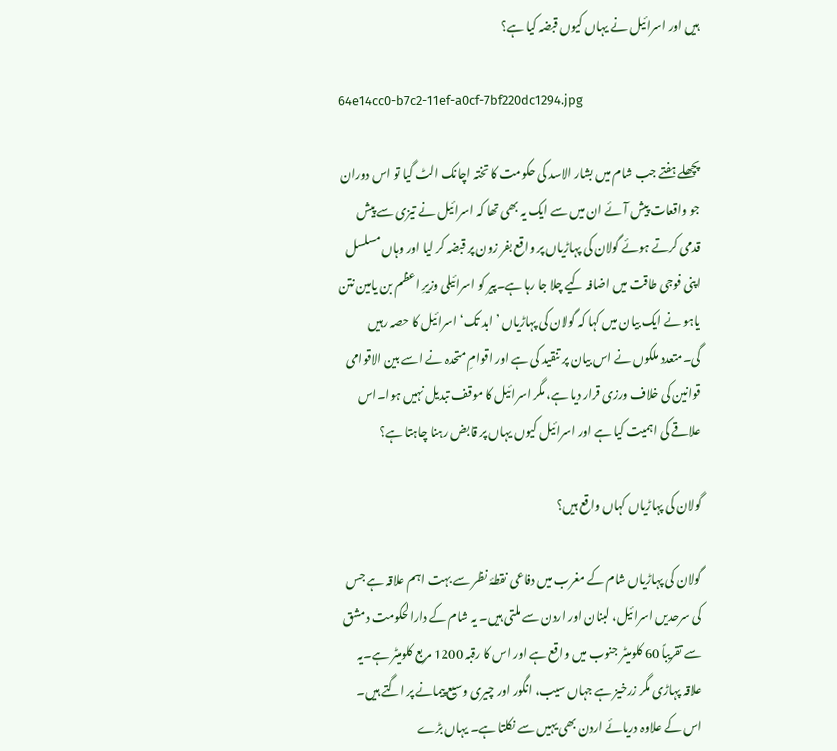ہیں اور اسرائیل نے یہاں کیوں قبضہ کیا ہے؟

64e14cc0-b7c2-11ef-a0cf-7bf220dc1294.jpg

پچھلے ہفتے جب شام میں بشار الاسد کی حکومت کا تختہ اچانک الٹ گیا تو اس دوران جو واقعات پیش آئے ان میں سے ایک یہ بھی تھا کہ اسرائیل نے تیزی سے پیش قدمی کرتے ہوئے گولان کی پہاڑیاں پر واقع بفر زون پر قبضہ کر لیا اور وہاں مسلسل اپنی فوجی طاقت میں اضافہ کیے چلا جا رہا ہے۔پیر کو اسرائیلی وزیرِ اعظم بن یامین نتن یاہو نے ایک بیان میں کہا کہ گولان کی پہاڑیاں ’ابد تک‘ اسرائیل کا حصہ رہیں گی۔متعدد ملکوں نے اس بیان پر تنقید کی ہے اور اقوامِ متحدہ نے اسے بین الاقوامی قوانین کی خلاف ورزی قرار دیا ہے، مگر اسرائیل کا موقف تبدیل نہیں ہوا۔اس علاقے کی اہمیت کیا ہے اور اسرائیل کیوں یہاں پر قابض رہنا چاہتا ہے؟

گولان کی پہاڑیاں کہاں واقع ہیں؟

گولان کی پہاڑیاں شام کے مغرب میں دفاعی نقطۂ نظر سے بہت اہم علاقہ ہے جس کی سرحدیں اسرائیل، لبنان اور اردن سے ملتی ہیں۔ یہ شام کے دارالحکومت دمشق سے تقریباً 60 کلومیٹر جنوب میں واقع ہے اور اس کا رقبہ 1200 مربع کلومیٹر ہے۔یہ علاقہ پہاڑی مگر زرخیز ہے جہاں سیب، انگور اور چیری وسیع پیمانے پر اگتے ہیں۔ اس کے علاوہ دریائے اردن بھی یہیں سے نکلتا ہے۔ یہاں بڑے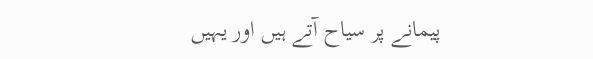پیمانے پر سیاح آتے ہیں اور یہیں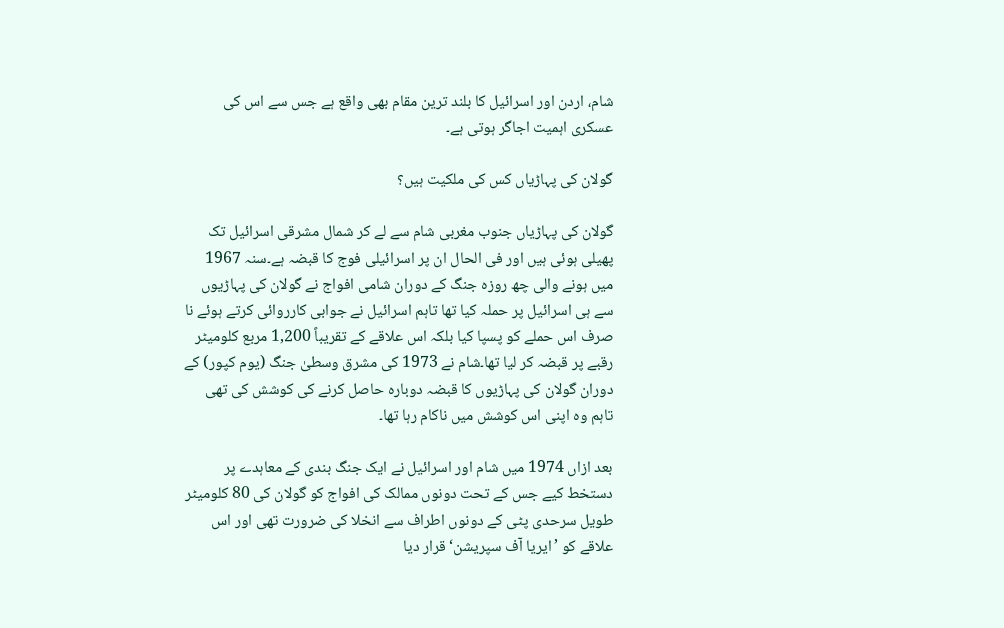شام، اردن اور اسرائیل کا بلند ترین مقام بھی واقع ہے جس سے اس کی عسکری اہمیت اجاگر ہوتی ہے۔

گولان کی پہاڑیاں کس کی ملکیت ہیں؟

گولان کی پہاڑیاں جنوب مغربی شام سے لے کر شمال مشرقی اسرائیل تک پھیلی ہوئی ہیں اور فی الحال ان پر اسرائیلی فوج کا قبضہ ہے۔سنہ 1967 میں ہونے والی چھ روزہ جنگ کے دوران شامی افواج نے گولان کی پہاڑیوں سے ہی اسرائیل پر حملہ کیا تھا تاہم اسرائیل نے جوابی کارروائی کرتے ہوئے نا صرف اس حملے کو پسپا کیا بلکہ اس علاقے کے تقریباً 1,200 مربع کلومیٹر رقبے پر قبضہ کر لیا تھا۔شام نے 1973 کی مشرق وسطیٰ جنگ (یوم کپور) کے دوران گولان کی پہاڑیوں کا قبضہ دوبارہ حاصل کرنے کی کوشش کی تھی تاہم وہ اپنی اس کوشش میں ناکام رہا تھا۔

بعد ازاں 1974 میں شام اور اسرائیل نے ایک جنگ بندی کے معاہدے پر دستخط کیے جس کے تحت دونوں ممالک کی افواج کو گولان کی 80 کلومیٹر طویل سرحدی پٹی کے دونوں اطراف سے انخلا کی ضرورت تھی اور اس علاقے کو ’ایریا آف سپریشن‘ قرار دیا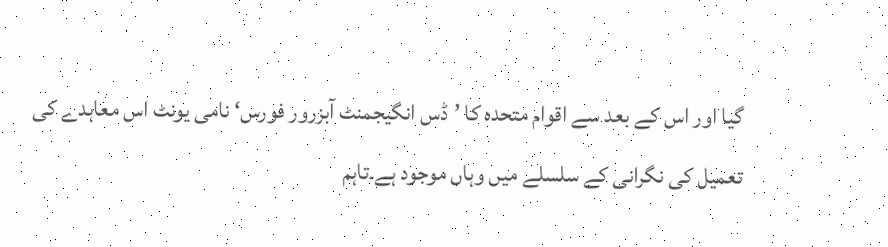گیا اور اس کے بعد سے اقوام متحدہ کا ’ڈس انگیجمنٹ آبزرور فورس‘ نامی یونٹ اس معاہدے کی تعمیل کی نگرانی کے سلسلے میں وہاں موجود ہے۔تاہم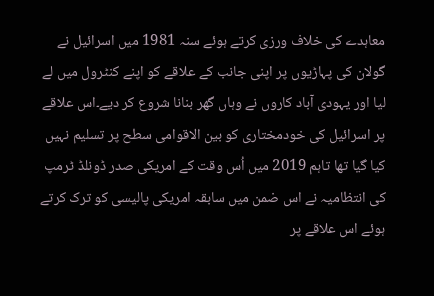معاہدے کی خلاف ورزی کرتے ہوئے سنہ 1981 میں اسرائیل نے گولان کی پہاڑیوں پر اپنی جانب کے علاقے کو اپنے کنٹرول میں لے لیا اور یہودی آباد کاروں نے وہاں گھر بنانا شروع کر دیے۔اس علاقے پر اسرائیل کی خودمختاری کو بین الاقوامی سطح پر تسلیم نہیں کیا گیا تھا تاہم 2019 میں اُس وقت کے امریکی صدر ڈونلڈ ٹرمپ کی انتظامیہ نے اس ضمن میں سابقہ امریکی پالیسی کو ترک کرتے ہوئے اس علاقے پر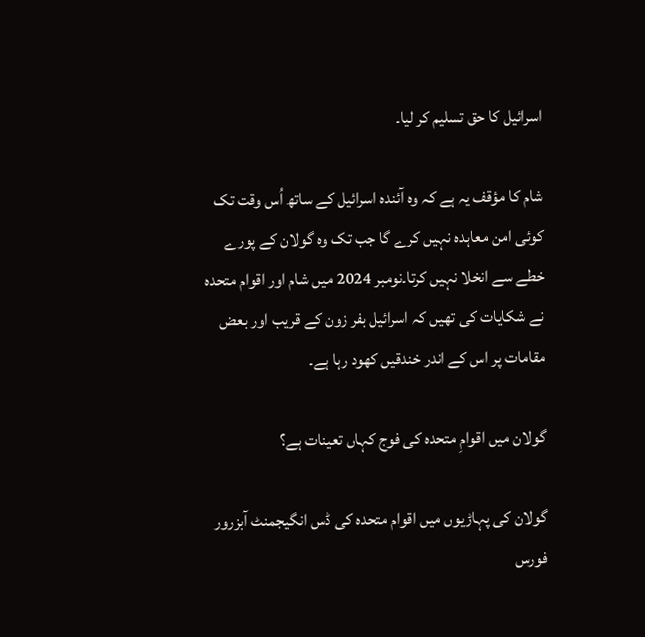اسرائیل کا حق تسلیم کر لیا۔

شام کا مؤقف یہ ہے کہ وہ آئندہ اسرائیل کے ساتھ اُس وقت تک کوئی امن معاہدہ نہیں کرے گا جب تک وہ گولان کے پورے خطے سے انخلا نہیں کرتا۔نومبر 2024 میں شام اور اقوام متحدہ نے شکایات کی تھیں کہ اسرائیل بفر زون کے قریب اور بعض مقامات پر اس کے اندر خندقیں کھود رہا ہے۔

گولان میں اقوامِ متحدہ کی فوج کہاں تعینات ہے؟

گولان کی پہاڑیوں میں اقوام متحدہ کی ڈس انگیجمنٹ آبزرور فورس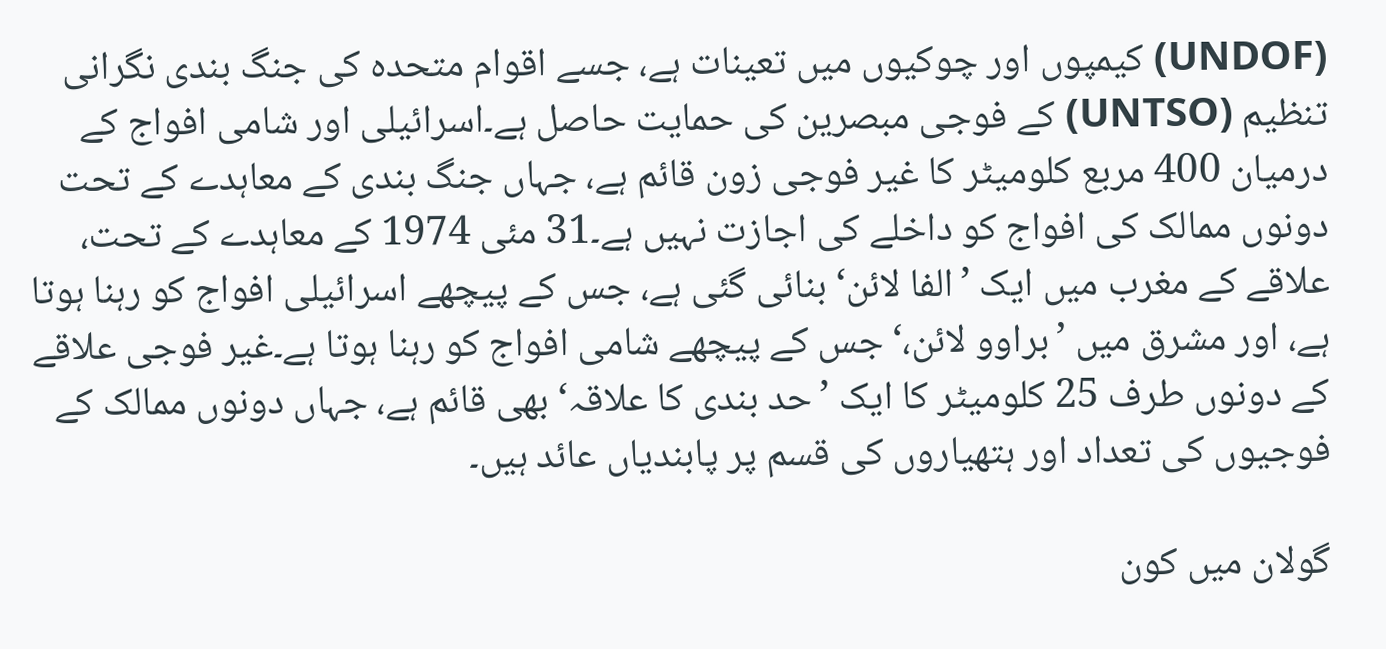(UNDOF) کیمپوں اور چوکیوں میں تعینات ہے، جسے اقوام متحدہ کی جنگ بندی نگرانی تنظیم (UNTSO) کے فوجی مبصرین کی حمایت حاصل ہے۔اسرائیلی اور شامی افواج کے درمیان 400 مربع کلومیٹر کا غیر فوجی زون قائم ہے، جہاں جنگ بندی کے معاہدے کے تحت دونوں ممالک کی افواج کو داخلے کی اجازت نہیں ہے۔31 مئی 1974 کے معاہدے کے تحت، علاقے کے مغرب میں ایک ’الفا لائن‘ بنائی گئی ہے، جس کے پیچھے اسرائیلی افواج کو رہنا ہوتا ہے، اور مشرق میں ’براوو لائن،‘ جس کے پیچھے شامی افواج کو رہنا ہوتا ہے۔غیر فوجی علاقے کے دونوں طرف 25 کلومیٹر کا ایک ’حد بندی کا علاقہ‘ بھی قائم ہے، جہاں دونوں ممالک کے فوجیوں کی تعداد اور ہتھیاروں کی قسم پر پابندیاں عائد ہیں۔

گولان میں کون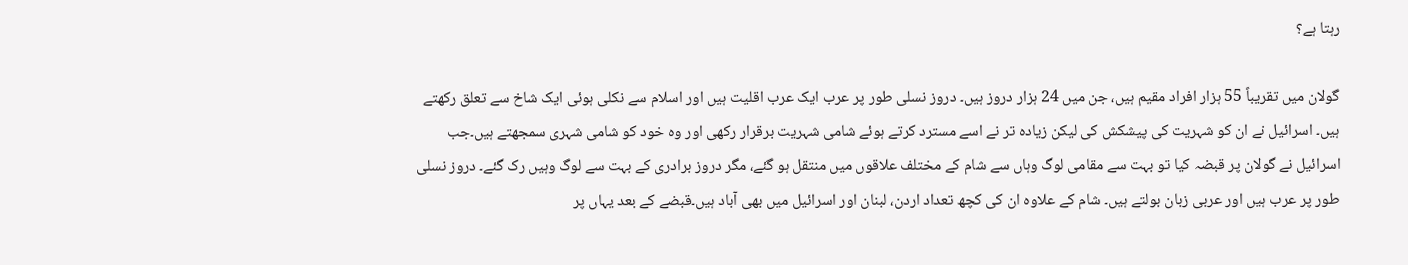رہتا ہے؟

گولان میں تقریباً 55 ہزار افراد مقیم ہیں، جن میں 24 ہزار دروز ہیں۔ دروز نسلی طور پر عرب ایک عرب اقلیت ہیں اور اسلام سے نکلی ہوئی ایک شاخ سے تعلق رکھتے ہیں۔ اسرائیل نے ان کو شہریت کی پیشکش کی لیکن زیادہ تر نے اسے مسترد کرتے ہوئے شامی شہریت برقرار رکھی اور وہ خود کو شامی شہری سمجھتے ہیں۔جب اسرائیل نے گولان پر قبضہ کیا تو بہت سے مقامی لوگ وہاں سے شام کے مختلف علاقوں میں منتقل ہو گئے، مگر دروز برادری کے بہت سے لوگ وہیں رک گئے۔ دروز نسلی طور پر عرب ہیں اور عربی زبان بولتے ہیں۔ شام کے علاوہ ان کی کچھ تعداد اردن، لبنان اور اسرائیل میں بھی آباد ہیں۔قبضے کے بعد یہاں پر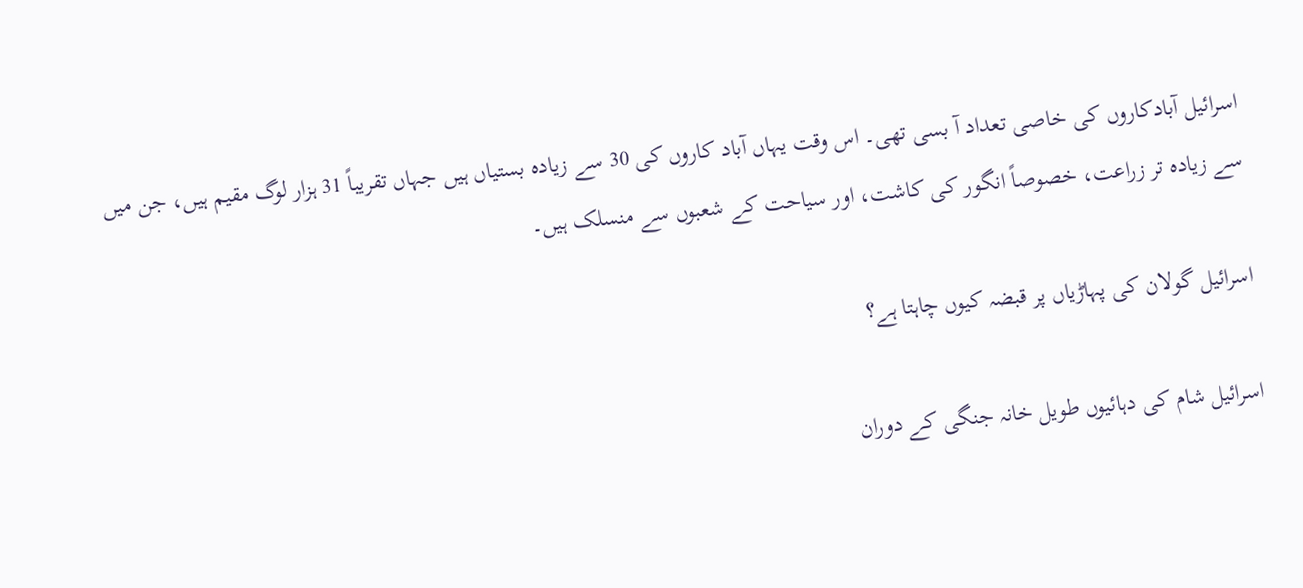اسرائیل آبادکاروں کی خاصی تعداد آ بسی تھی۔ اس وقت یہاں آباد کاروں کی 30 سے زیادہ بستیاں ہیں جہاں تقریباً 31 ہزار لوگ مقیم ہیں، جن میں سے زیادہ تر زراعت، خصوصاً انگور کی کاشت، اور سیاحت کے شعبوں سے منسلک ہیں۔

اسرائیل گولان کی پہاڑیاں پر قبضہ کیوں چاہتا ہے؟

اسرائیل شام کی دہائیوں طویل خانہ جنگی کے دوران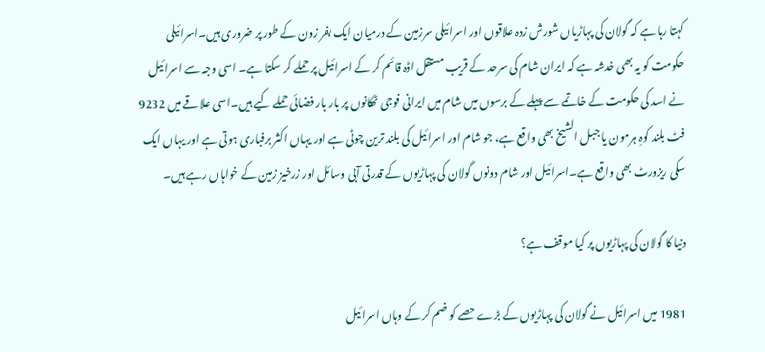کہتا رہا ہے کہ گولان کی پہاڑیاں شورش زدہ علاقوں اور اسرائیلی سرزمین کے درمیان ایک بفر زون کے طور پر ضروری ہیں۔اسرائیلی حکومت کو یہ بھی خدشہ ہے کہ ایران شام کی سرحد کے قریب مستقل اڈہ قائم کر کے اسرائیل پر حملے کر سکتا ہے۔ اسی وجہ سے اسرائیل نے اسد کی حکومت کے خاتمے سے پہلے کے برسوں میں شام میں ایرانی فوجی ٹھکانوں پر بار بار فضائی حملے کیے ہیں۔اسی علاقے میں 9232 فٹ بلند کوہِ ہرمون یا جبل الشیخ بھی واقع ہے، جو شام اور اسرائیل کی بلند ترین چوٹی ہے اور یہاں اکثر برفباری ہوتی ہے اور یہاں ایک سکی ریزورٹ بھی واقع ہے۔اسرائیل اور شام دونوں گولان کی پہاڑیوں کے قدرتی آبی وسائل اور زرخیز زمین کے خواہاں رہے ہیں۔

دنیا کا گولان کی پہاڑیوں پر کیا موقف ہے؟

1981 میں اسرائیل نے گولان کی پہاڑیوں کے بڑے حصے کو ضم کر کے وہاں اسرائیل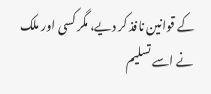کے قوانین نافذ کر دیے، مگر کسی اور ملک نے اسے تسلیم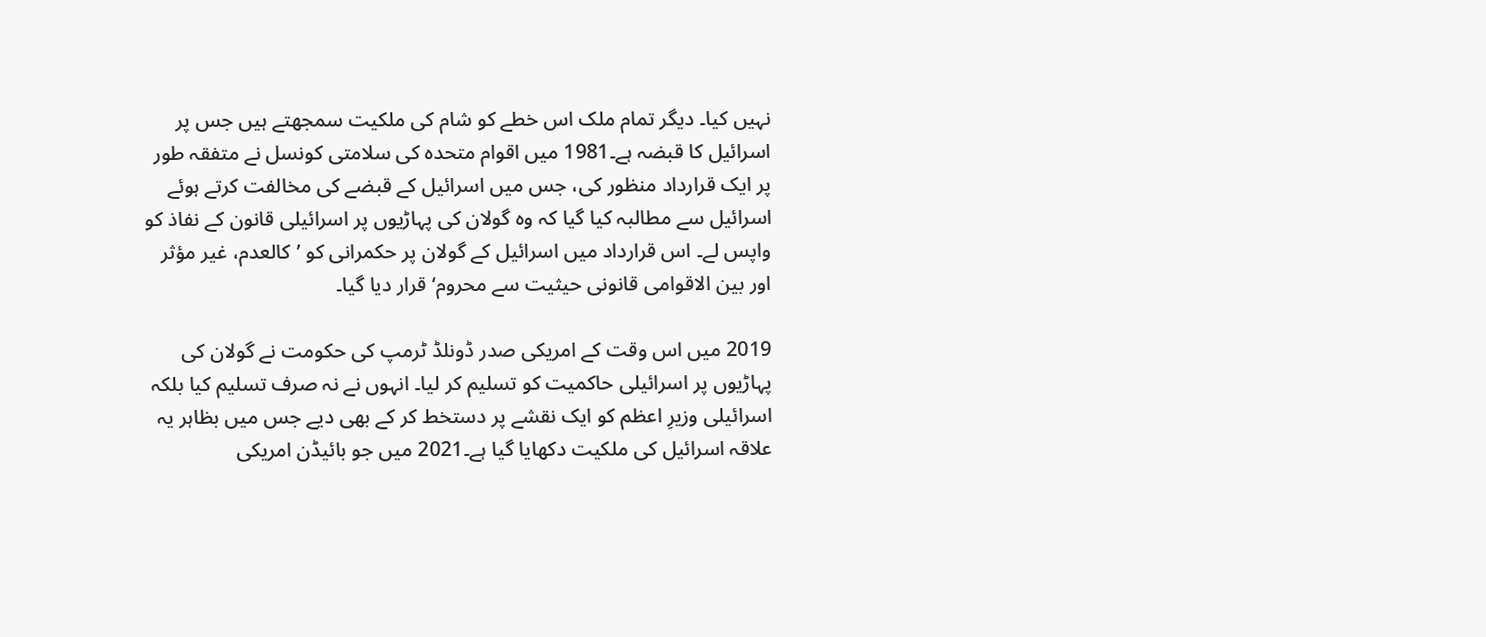نہیں کیا۔ دیگر تمام ملک اس خطے کو شام کی ملکیت سمجھتے ہیں جس پر اسرائیل کا قبضہ ہے۔1981 میں اقوام متحدہ کی سلامتی کونسل نے متفقہ طور پر ایک قرارداد منظور کی، جس میں اسرائیل کے قبضے کی مخالفت کرتے ہوئے اسرائیل سے مطالبہ کیا گیا کہ وہ گولان کی پہاڑیوں پر اسرائیلی قانون کے نفاذ کو واپس لے۔ اس قرارداد میں اسرائیل کے گولان پر حکمرانی کو ’کالعدم، غیر مؤثر اور بین الاقوامی قانونی حیثیت سے محروم‘ قرار دیا گیا۔

2019 میں اس وقت کے امریکی صدر ڈونلڈ ٹرمپ کی حکومت نے گولان کی پہاڑیوں پر اسرائیلی حاکمیت کو تسلیم کر لیا۔ انہوں نے نہ صرف تسلیم کیا بلکہ اسرائیلی وزیرِ اعظم کو ایک نقشے پر دستخط کر کے بھی دیے جس میں بظاہر یہ علاقہ اسرائیل کی ملکیت دکھایا گیا ہے۔2021 میں جو بائیڈن امریکی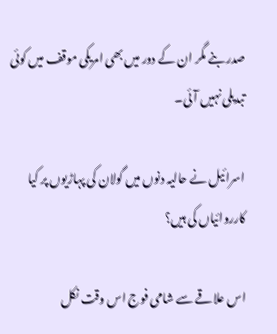صدر بنے مگر ان کے دور میں بھی امریکی موقف میں کوئی تبدیلی نہیں آئی۔

اسرائیل نے حالیہ دنوں میں گولان کی پہاڑیوں پر کیا کارروائیاں کی ہیں؟

اس علاقے سے شامی فوج اس وقت نکل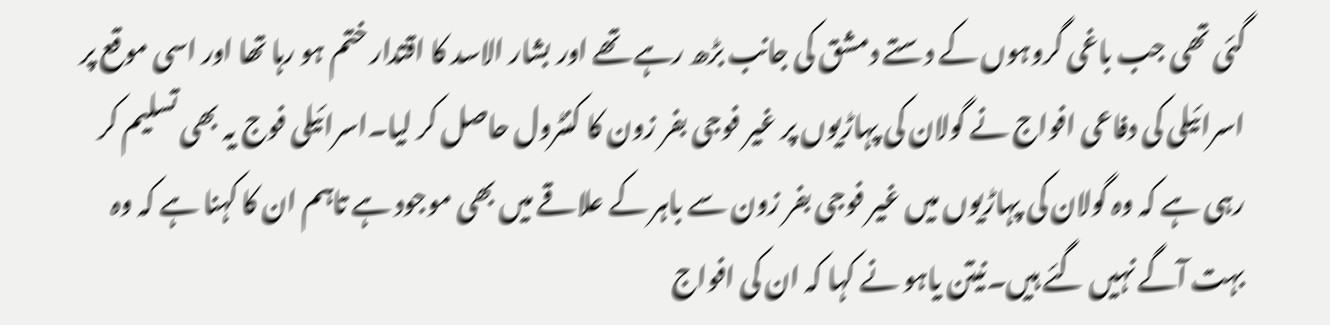گئی تھی جب باغی گروہوں کے دستے دمشق کی جانب بڑھ رہے تھے اور بشار الاسد کا اقتدار ختم ہو رہا تھا اور اسی موقع پر اسرائیلی کی دفاعی افواج نے گولان کی پہاڑیوں پر غیر فوجی بفر زون کا کنٹرول حاصل کر لیا۔اسرائیلی فوج یہ بھی تسلیم کر رہی ہے کہ وہ گولان کی پہاڑیوں میں غیر فوجی بفر زون سے باہر کے علاقے میں بھی موجود ہے تاہم ان کا کہنا ہے کہ وہ بہت آگے نہیں گئے ہیں۔نیتن یاہو نے کہا کہ ان کی افواج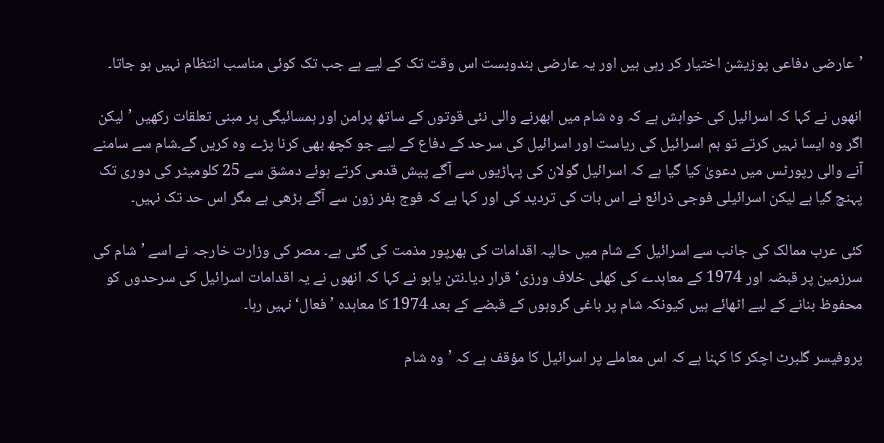’عارضی دفاعی پوزیشن اختیار کر رہی ہیں اور یہ عارضی بندوبست اس وقت تک کے لیے ہے جب تک کوئی مناسب انتظام نہیں ہو جاتا۔

انھوں نے کہا کہ اسرائیل کی خواہش ہے کہ وہ شام میں ابھرنے والی نئی قوتوں کے ساتھ پرامن اور ہمسائیگی پر مبنی تعلقات رکھیں ’لیکن اگر وہ ایسا نہیں کرتے تو ہم اسرائیل کی ریاست اور اسرائیل کی سرحد کے دفاع کے لیے جو کچھ بھی کرنا پڑے وہ کریں گے۔شام سے سامنے آنے والی رپورٹس میں دعویٰ کیا گیا ہے کہ اسرائیل گولان کی پہاڑیوں سے آگے پیش قدمی کرتے ہوئے دمشق سے 25 کلومیٹر کی دوری تک پہنچ گیا ہے لیکن اسرائیلی فوجی ذرائع نے اس بات کی تردید کی اور کہا ہے کہ فوج بفر زون سے آگے بڑھی ہے مگر اس حد تک نہیں۔

کئی عرب ممالک کی جانب سے اسرائیل کے شام میں حالیہ اقدامات کی بھرپور مذمت کی گئی ہے۔ مصر کی وزارت خارجہ نے اسے ’شام کی سرزمین پر قبضہ اور 1974 کے معاہدے کی کھلی خلاف ورزی‘ قرار دیا۔نتن یاہو نے کہا کہ انھوں نے یہ اقدامات اسرائیل کی سرحدوں کو محفوظ بنانے کے لیے اٹھائے ہیں کیونکہ شام پر باغی گروہوں کے قبضے کے بعد 1974 کا معاہدہ ’فعال‘ نہیں رہا۔

پروفیسر گلبرٹ اچکر کا کہنا ہے کہ اس معاملے پر اسرائیل کا مؤقف ہے کہ ’وہ شام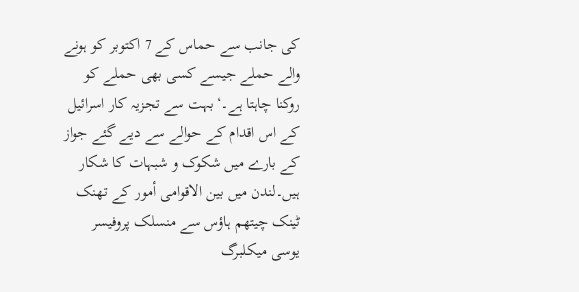کی جانب سے حماس کے 7 اکتوبر کو ہونے والے حملے جیسے کسی بھی حملے کو روکنا چاہتا ہے۔‘بہت سے تجزیہ کار اسرائیل کے اس اقدام کے حوالے سے دیے گئے جواز کے بارے میں شکوک و شبہات کا شکار ہیں۔لندن میں بین الاقوامی أمور کے تھنک ٹینک چیتھم ہاؤس سے منسلک پروفیسر یوسی میکلبرگ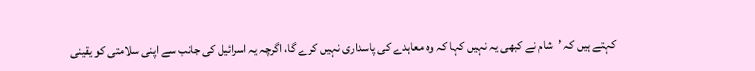کہتے ہیں کہ ’شام نے کبھی یہ نہیں کہا کہ وہ معاہدے کی پاسداری نہیں کرے گا، اگرچہ یہ اسرائیل کی جانب سے اپنی سلامتی کو یقینی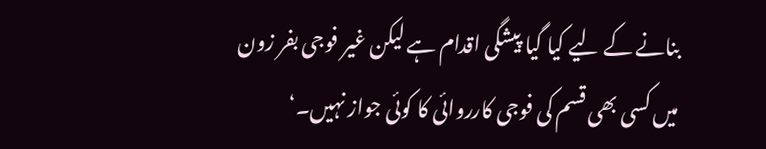بنانے کے لیے کیا گیا پیشگی اقدام ہے لیکن غیر فوجی بفر زون میں کسی بھی قسم کی فوجی کارروائی کا کوئی جواز نہیں۔‘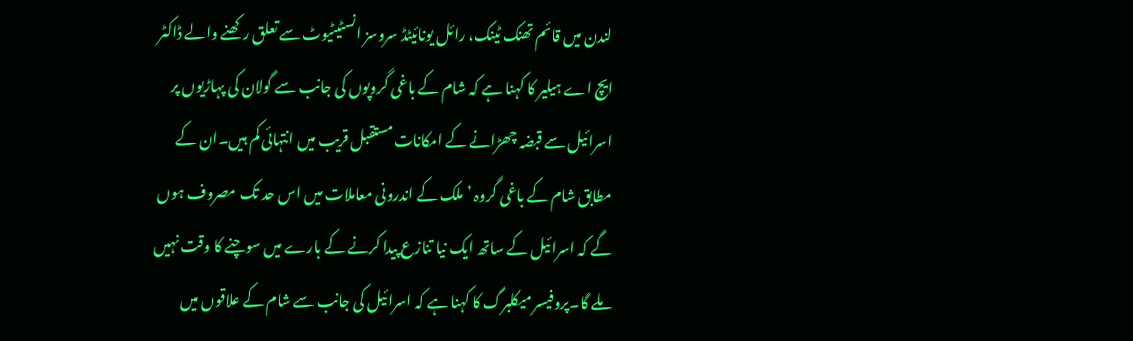لندن میں قائم تھنک ٹینک، رائل یونائیٹڈ سروسز انسٹیٹیوٹ سے تعلق رکھنے والے ڈاکٹر ایچ اے ہیلیر کا کہنا ہے کہ شام کے باغی گروپوں کی جانب سے گولان کی پہاڑیوں پر اسرائیل سے قبضہ چھڑانے کے امکانات مستقبل قریب میں انتہائی کم ہیں۔ان کے مطابق شام کے باغی گروہ ’ملک کے اندرونی معاملات میں اس حد تک مصروف ہوں گے کہ اسرائیل کے ساتھ ایک نیا تنازع پیدا کرنے کے بارے میں سوچنے کا وقت نہیں ملے گا۔پروفیسر میکلبرگ کا کہنا ہے کہ اسرائیل کی جانب سے شام کے علاقوں میں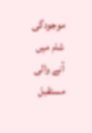موجودگی شام میں آنے والی مستقبل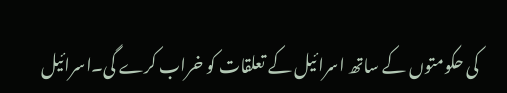کی حکومتوں کے ساتھ اسرائیل کے تعلقات کو خراب کرے گی۔اسرائیل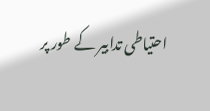احتیاطی تدابیر کے طور پر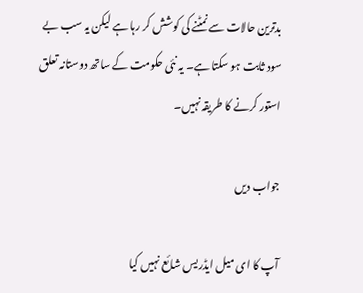بدترین حالات سے نمٹنے کی کوشش کر رہا ہے لیکن یہ سب بے سود ثابت ہو سکتا ہے۔ یہ نئی حکومت کے ساتھ دوستانہ تعلق استور کرنے کا طریقہ نہیں۔

جواب دیں

آپ کا ای میل ایڈریس شائع نہیں کیا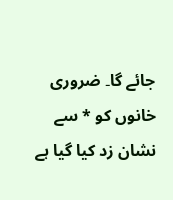جائے گا۔ ضروری خانوں کو * سے نشان زد کیا گیا ہے